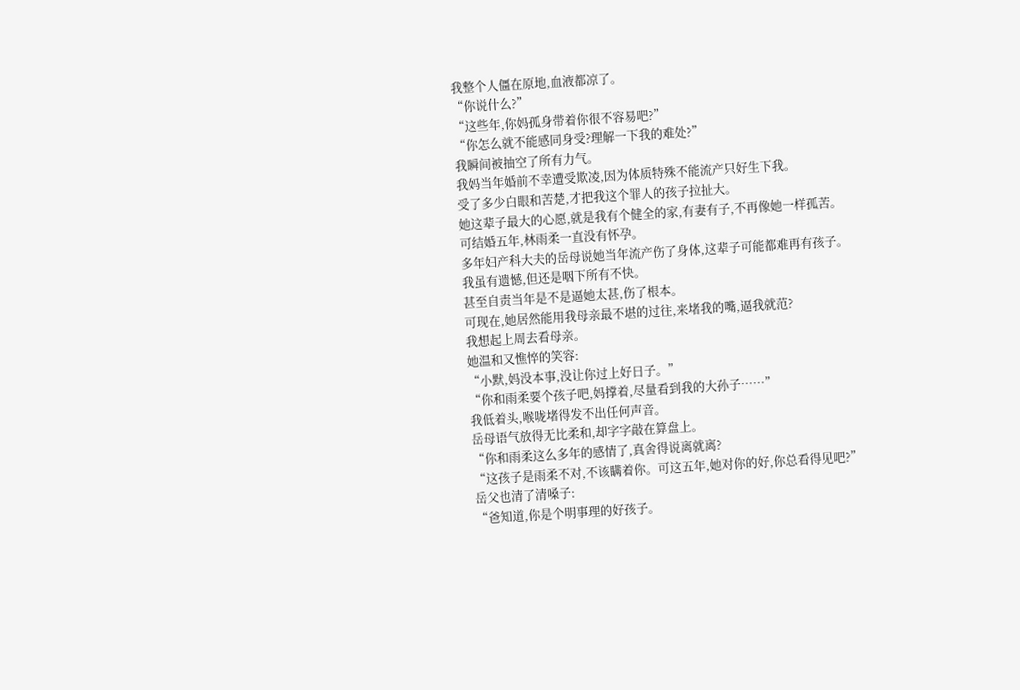我整个人僵在原地,血液都凉了。
“你说什么?”
“这些年,你妈孤身带着你很不容易吧?”
“你怎么就不能感同身受?理解一下我的难处?”
我瞬间被抽空了所有力气。
我妈当年婚前不幸遭受欺凌,因为体质特殊不能流产只好生下我。
受了多少白眼和苦楚,才把我这个罪人的孩子拉扯大。
她这辈子最大的心愿,就是我有个健全的家,有妻有子,不再像她一样孤苦。
可结婚五年,林雨柔一直没有怀孕。
多年妇产科大夫的岳母说她当年流产伤了身体,这辈子可能都难再有孩子。
我虽有遗憾,但还是咽下所有不快。
甚至自责当年是不是逼她太甚,伤了根本。
可现在,她居然能用我母亲最不堪的过往,来堵我的嘴,逼我就范?
我想起上周去看母亲。
她温和又憔悴的笑容:
“小默,妈没本事,没让你过上好日子。”
“你和雨柔要个孩子吧,妈撑着,尽量看到我的大孙子……”
我低着头,喉咙堵得发不出任何声音。
岳母语气放得无比柔和,却字字敲在算盘上。
“你和雨柔这么多年的感情了,真舍得说离就离?
“这孩子是雨柔不对,不该瞒着你。可这五年,她对你的好,你总看得见吧?”
岳父也清了清嗓子:
“爸知道,你是个明事理的好孩子。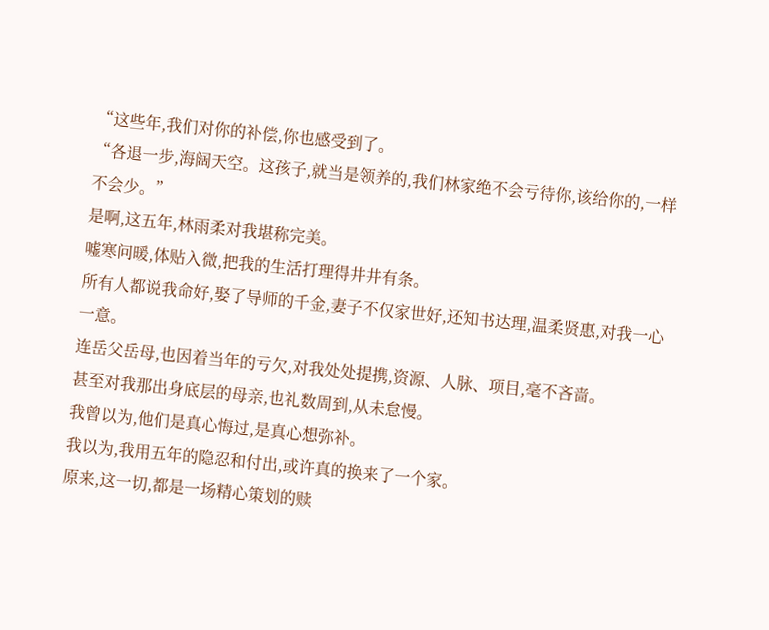“这些年,我们对你的补偿,你也感受到了。
“各退一步,海阔天空。这孩子,就当是领养的,我们林家绝不会亏待你,该给你的,一样不会少。”
是啊,这五年,林雨柔对我堪称完美。
嘘寒问暖,体贴入微,把我的生活打理得井井有条。
所有人都说我命好,娶了导师的千金,妻子不仅家世好,还知书达理,温柔贤惠,对我一心一意。
连岳父岳母,也因着当年的亏欠,对我处处提携,资源、人脉、项目,毫不吝啬。
甚至对我那出身底层的母亲,也礼数周到,从未怠慢。
我曾以为,他们是真心悔过,是真心想弥补。
我以为,我用五年的隐忍和付出,或许真的换来了一个家。
原来,这一切,都是一场精心策划的赎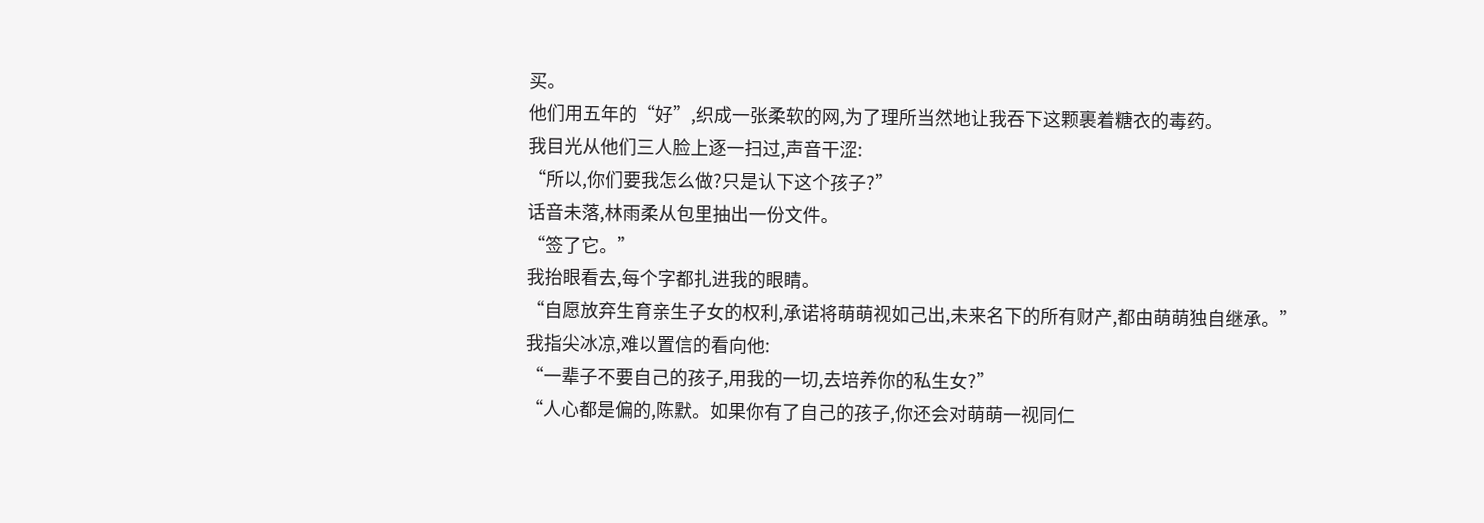买。
他们用五年的“好”,织成一张柔软的网,为了理所当然地让我吞下这颗裹着糖衣的毒药。
我目光从他们三人脸上逐一扫过,声音干涩:
“所以,你们要我怎么做?只是认下这个孩子?”
话音未落,林雨柔从包里抽出一份文件。
“签了它。”
我抬眼看去,每个字都扎进我的眼睛。
“自愿放弃生育亲生子女的权利,承诺将萌萌视如己出,未来名下的所有财产,都由萌萌独自继承。”
我指尖冰凉,难以置信的看向他:
“一辈子不要自己的孩子,用我的一切,去培养你的私生女?”
“人心都是偏的,陈默。如果你有了自己的孩子,你还会对萌萌一视同仁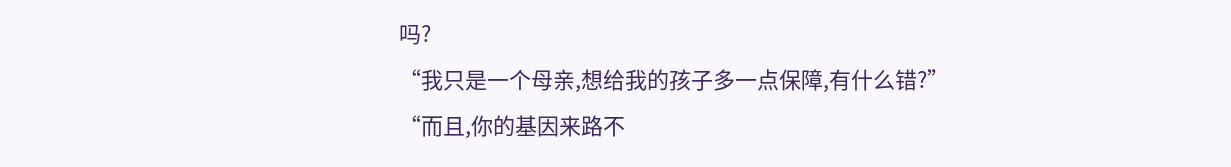吗?
“我只是一个母亲,想给我的孩子多一点保障,有什么错?”
“而且,你的基因来路不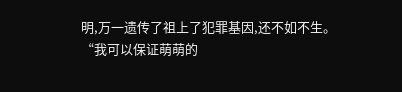明,万一遗传了祖上了犯罪基因,还不如不生。
“我可以保证萌萌的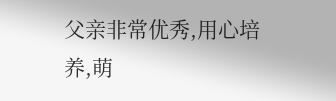父亲非常优秀,用心培养,萌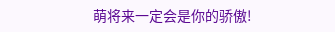萌将来一定会是你的骄傲!